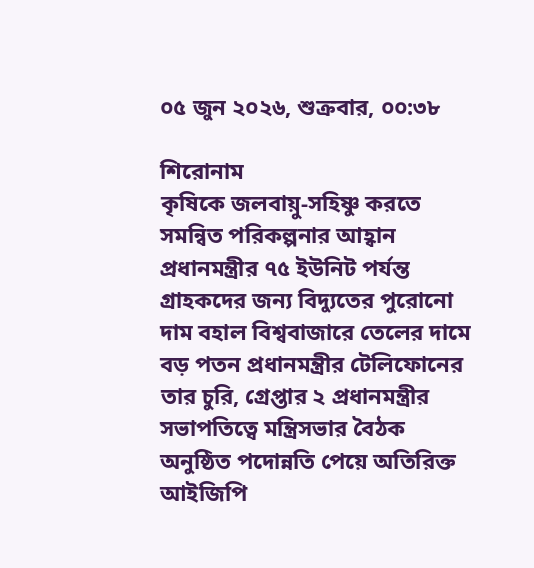০৫ জুন ২০২৬, শুক্রবার, ০০:৩৮

শিরোনাম
কৃষিকে জলবায়ু-সহিষ্ণু করতে সমন্বিত পরিকল্পনার আহ্বান প্রধানমন্ত্রীর ৭৫ ইউনিট পর্যন্ত গ্রাহকদের জন্য বিদ্যুতের পুরোনো দাম বহাল বিশ্ববাজারে তেলের দামে বড় পতন প্রধানমন্ত্রীর টেলিফোনের তার চুরি, গ্রেপ্তার ২ প্রধানমন্ত্রীর সভাপতিত্বে মন্ত্রিসভার বৈঠক অনুষ্ঠিত পদোন্নতি পেয়ে অতিরিক্ত আইজিপি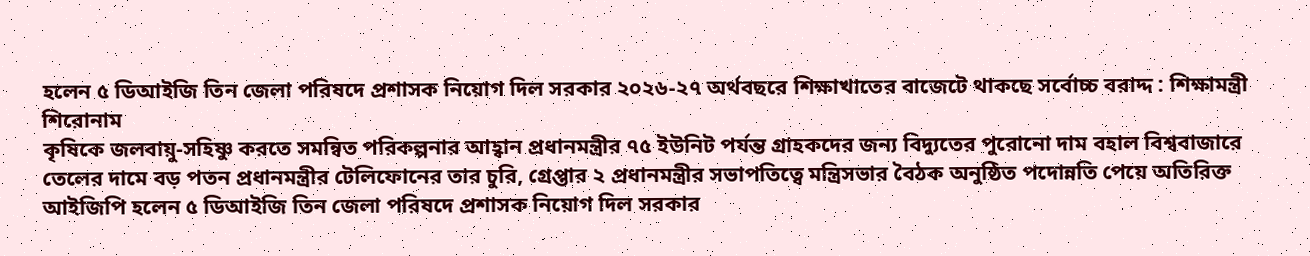হলেন ৫ ডিআইজি তিন জেলা পরিষদে প্রশাসক নিয়োগ দিল সরকার ২০২৬-২৭ অর্থবছরে শিক্ষাখাতের বাজেটে থাকছে সর্বোচ্চ বরাদ্দ : শিক্ষামন্ত্রী
শিরোনাম
কৃষিকে জলবায়ু-সহিষ্ণু করতে সমন্বিত পরিকল্পনার আহ্বান প্রধানমন্ত্রীর ৭৫ ইউনিট পর্যন্ত গ্রাহকদের জন্য বিদ্যুতের পুরোনো দাম বহাল বিশ্ববাজারে তেলের দামে বড় পতন প্রধানমন্ত্রীর টেলিফোনের তার চুরি, গ্রেপ্তার ২ প্রধানমন্ত্রীর সভাপতিত্বে মন্ত্রিসভার বৈঠক অনুষ্ঠিত পদোন্নতি পেয়ে অতিরিক্ত আইজিপি হলেন ৫ ডিআইজি তিন জেলা পরিষদে প্রশাসক নিয়োগ দিল সরকার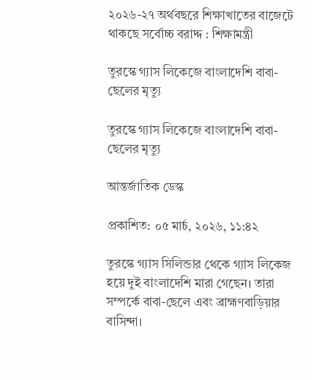২০২৬-২৭ অর্থবছরে শিক্ষাখাতের বাজেটে থাকছে সর্বোচ্চ বরাদ্দ : শিক্ষামন্ত্রী

তুরস্কে গ্যাস লিকেজে বাংলাদেশি বাবা-ছেলের মৃত্যু

তুরস্কে গ্যাস লিকেজে বাংলাদেশি বাবা-ছেলের মৃত্যু

আন্তর্জাতিক ডেস্ক

প্রকাশিত: ০৫ মার্চ, ২০২৬, ১১:৪২

তুরস্কে গ্যাস সিলিন্ডার থেকে গ্যাস লিকেজ হয়ে দুই বাংলাদেশি মারা গেছেন। তারা সম্পর্কে বাবা-ছেলে এবং ব্রাহ্মণবাড়িয়ার বাসিন্দা।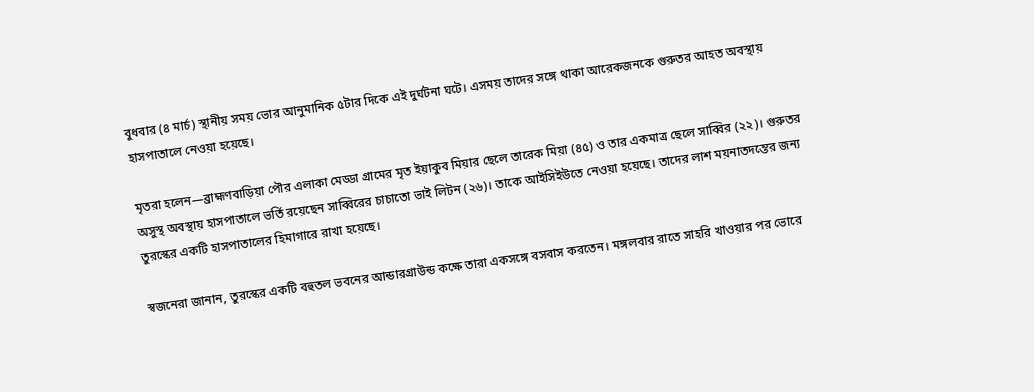বুধবার (৪ মার্চ) স্থানীয় সময় ভোর আনুমানিক ৫টার দিকে এই দুর্ঘটনা ঘটে। এসময় তাদের সঙ্গে থাকা আরেকজনকে গুরুতর আহত অবস্থায় হাসপাতালে নেওয়া হয়েছে।

মৃতরা হলেন—ব্রাহ্মণবাড়িয়া পৌর এলাকা মেড্ডা গ্রামের মৃত ইয়াকুব মিয়ার ছেলে তারেক মিয়া (৪৫) ও তার একমাত্র ছেলে সাব্বির (২২)। গুরুতর অসুস্থ অবস্থায় হাসপাতালে ভর্তি রয়েছেন সাব্বিরের চাচাতো ভাই লিটন (২৬)। তাকে আইসিইউতে নেওয়া হয়েছে। তাদের লাশ ময়নাতদন্তের জন্য তুরস্কের একটি হাসপাতালের হিমাগারে রাখা হয়েছে।

স্বজনেরা জানান, তুরস্কের একটি বহুতল ভবনের আন্ডারগ্রাউন্ড কক্ষে তারা একসঙ্গে বসবাস করতেন। মঙ্গলবার রাতে সাহরি খাওয়ার পর ভোরে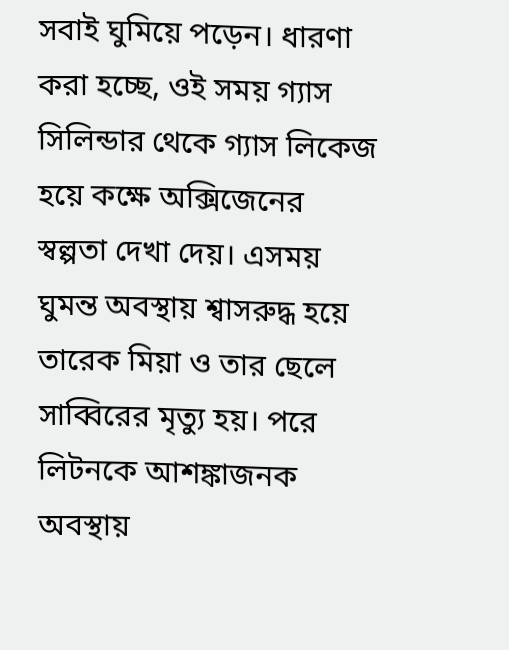সবাই ঘুমিয়ে পড়েন। ধারণা করা হচ্ছে, ওই সময় গ্যাস সিলিন্ডার থেকে গ্যাস লিকেজ হয়ে কক্ষে অক্সিজেনের স্বল্পতা দেখা দেয়। এসময় ঘুমন্ত অবস্থায় শ্বাসরুদ্ধ হয়ে তারেক মিয়া ও তার ছেলে সাব্বিরের মৃত্যু হয়। পরে লিটনকে আশঙ্কাজনক অবস্থায়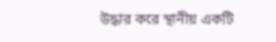উদ্ধার করে স্থানীয় একটি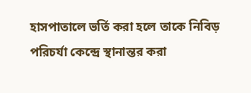হাসপাতালে ভর্তি করা হলে তাকে নিবিড় পরিচর্যা কেন্দ্রে স্থানান্তর করা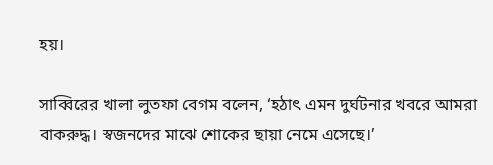হয়।

সাব্বিরের খালা লুতফা বেগম বলেন, ‘হঠাৎ এমন দুর্ঘটনার খবরে আমরা বাকরুদ্ধ। স্বজনদের মাঝে শোকের ছায়া নেমে এসেছে।’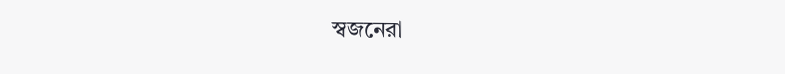স্বজনেরা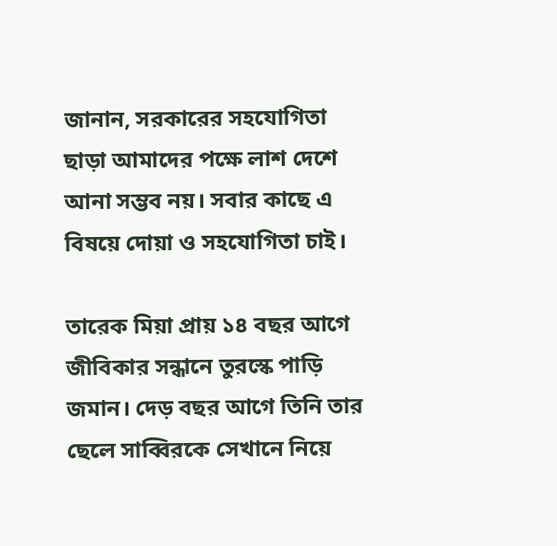জানান, সরকারের সহযোগিতা ছাড়া আমাদের পক্ষে লাশ দেশে আনা সম্ভব নয়। সবার কাছে এ বিষয়ে দোয়া ও সহযোগিতা চাই।

তারেক মিয়া প্রায় ১৪ বছর আগে জীবিকার সন্ধানে তুরস্কে পাড়ি জমান। দেড় বছর আগে তিনি তার ছেলে সাব্বিরকে সেখানে নিয়ে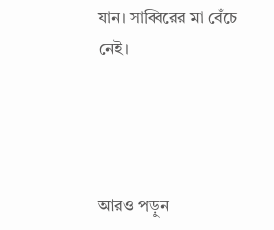যান। সাব্বিরের মা বেঁচে নেই।




আরও পড়ুন